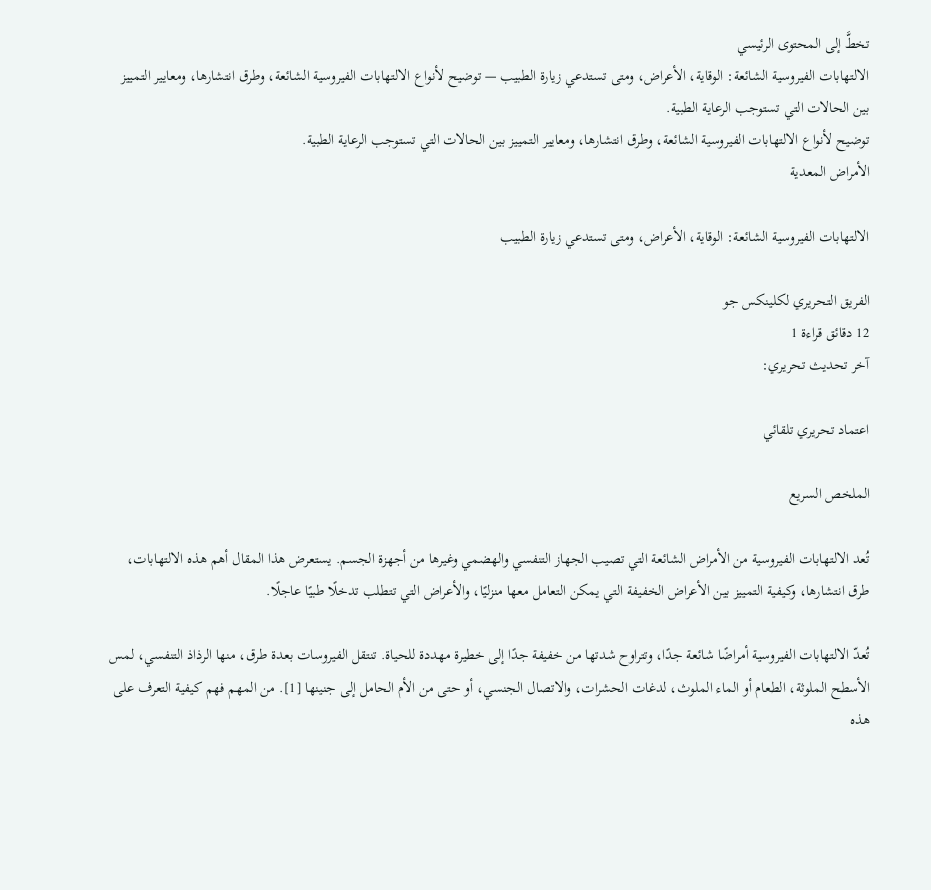تخطَّ إلى المحتوى الرئيسي
الالتهابات الفيروسية الشائعة: الوقاية، الأعراض، ومتى تستدعي زيارة الطبيب — توضيح لأنواع الالتهابات الفيروسية الشائعة، وطرق انتشارها، ومعايير التمييز بين الحالات التي تستوجب الرعاية الطبية.
توضيح لأنواع الالتهابات الفيروسية الشائعة، وطرق انتشارها، ومعايير التمييز بين الحالات التي تستوجب الرعاية الطبية.
الأمراض المعدية

الالتهابات الفيروسية الشائعة: الوقاية، الأعراض، ومتى تستدعي زيارة الطبيب

الفريق التحريري لكلينكس جو
12 دقائق قراءة 1
آخر تحديث تحريري:

اعتماد تحريري تلقائي

الملخص السريع

تُعد الالتهابات الفيروسية من الأمراض الشائعة التي تصيب الجهاز التنفسي والهضمي وغيرها من أجهزة الجسم. يستعرض هذا المقال أهم هذه الالتهابات، طرق انتشارها، وكيفية التمييز بين الأعراض الخفيفة التي يمكن التعامل معها منزليًا، والأعراض التي تتطلب تدخلًا طبيًا عاجلًا.

تُعدّ الالتهابات الفيروسية أمراضًا شائعة جدًا، وتتراوح شدتها من خفيفة جدًا إلى خطيرة مهددة للحياة. تنتقل الفيروسات بعدة طرق، منها الرذاذ التنفسي، لمس الأسطح الملوثة، الطعام أو الماء الملوث، لدغات الحشرات، والاتصال الجنسي، أو حتى من الأم الحامل إلى جنينها [1]. من المهم فهم كيفية التعرف على هذه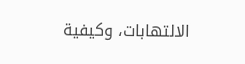الالتهابات، وكيفية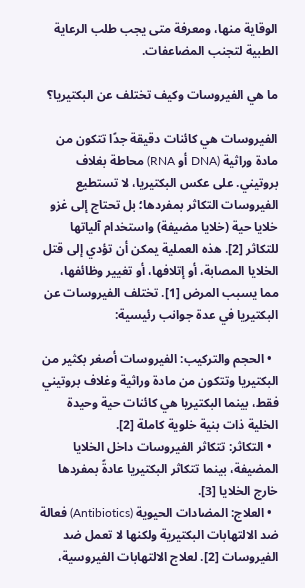الوقاية منها، ومعرفة متى يجب طلب الرعاية الطبية لتجنب المضاعفات.

ما هي الفيروسات وكيف تختلف عن البكتيريا؟

الفيروسات هي كائنات دقيقة جدًا تتكون من مادة وراثية (DNA أو RNA) محاطة بغلاف بروتيني. على عكس البكتيريا، لا تستطيع الفيروسات التكاثر بمفردها؛ بل تحتاج إلى غزو خلايا حية (خلايا مضيفة) واستخدام آلياتها للتكاثر [2]. هذه العملية يمكن أن تؤدي إلى قتل الخلايا المصابة، أو إتلافها، أو تغيير وظائفها، مما يسبب المرض [1]. تختلف الفيروسات عن البكتيريا في عدة جوانب رئيسية:

  • الحجم والتركيب: الفيروسات أصغر بكثير من البكتيريا وتتكون من مادة وراثية وغلاف بروتيني فقط، بينما البكتيريا هي كائنات حية وحيدة الخلية ذات بنية خلوية كاملة [2].
  • التكاثر: تتكاثر الفيروسات داخل الخلايا المضيفة، بينما تتكاثر البكتيريا عادةً بمفردها خارج الخلايا [3].
  • العلاج: المضادات الحيوية (Antibiotics) فعالة ضد الالتهابات البكتيرية ولكنها لا تعمل ضد الفيروسات [2]. لعلاج الالتهابات الفيروسية،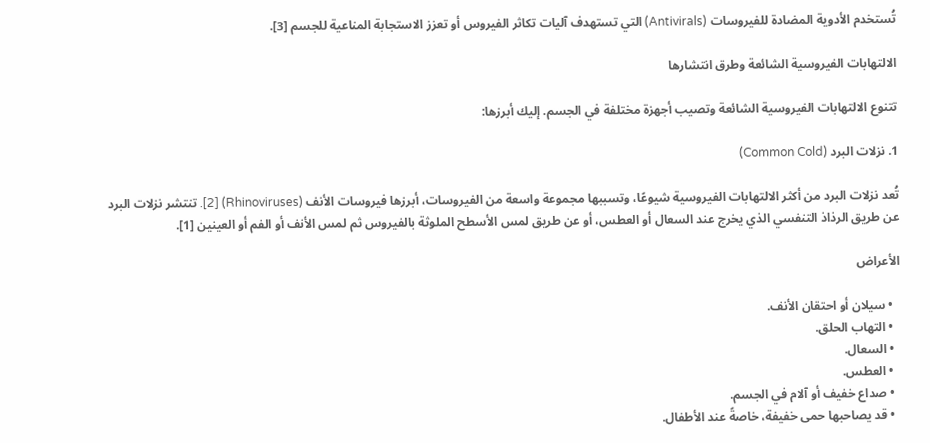تُستخدم الأدوية المضادة للفيروسات (Antivirals) التي تستهدف آليات تكاثر الفيروس أو تعزز الاستجابة المناعية للجسم [3].

الالتهابات الفيروسية الشائعة وطرق انتشارها

تتنوع الالتهابات الفيروسية الشائعة وتصيب أجهزة مختلفة في الجسم. إليك أبرزها:

1. نزلات البرد (Common Cold)

تُعد نزلات البرد من أكثر الالتهابات الفيروسية شيوعًا، وتسببها مجموعة واسعة من الفيروسات، أبرزها فيروسات الأنف (Rhinoviruses) [2]. تنتشر نزلات البرد عن طريق الرذاذ التنفسي الذي يخرج عند السعال أو العطس، أو عن طريق لمس الأسطح الملوثة بالفيروس ثم لمس الأنف أو الفم أو العينين [1].

الأعراض

  • سيلان أو احتقان الأنف.
  • التهاب الحلق.
  • السعال.
  • العطس.
  • صداع خفيف أو آلام في الجسم.
  • قد يصاحبها حمى خفيفة، خاصةً عند الأطفال.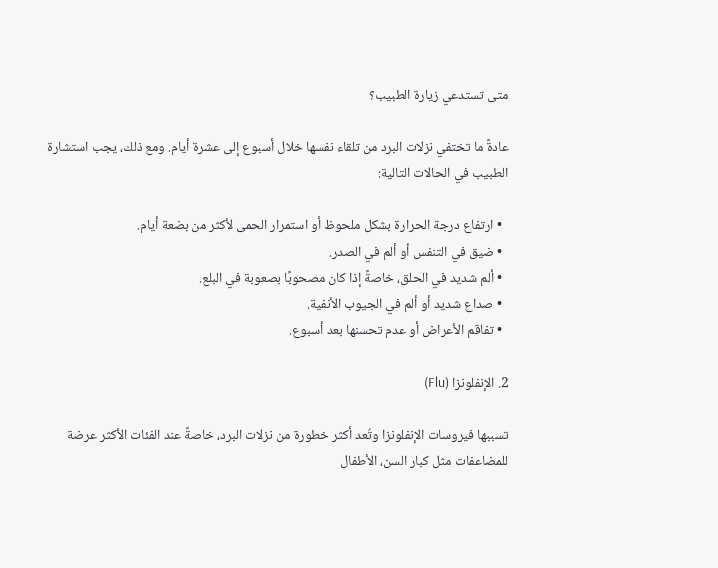متى تستدعي زيارة الطبيب؟

عادةً ما تختفي نزلات البرد من تلقاء نفسها خلال أسبوع إلى عشرة أيام. ومع ذلك، يجب استشارة الطبيب في الحالات التالية:

  • ارتفاع درجة الحرارة بشكل ملحوظ أو استمرار الحمى لأكثر من بضعة أيام.
  • ضيق في التنفس أو ألم في الصدر.
  • ألم شديد في الحلق، خاصةً إذا كان مصحوبًا بصعوبة في البلع.
  • صداع شديد أو ألم في الجيوب الأنفية.
  • تفاقم الأعراض أو عدم تحسنها بعد أسبوع.

2. الإنفلونزا (Flu)

تسببها فيروسات الإنفلونزا وتُعد أكثر خطورة من نزلات البرد، خاصةً عند الفئات الأكثر عرضة للمضاعفات مثل كبار السن، الأطفال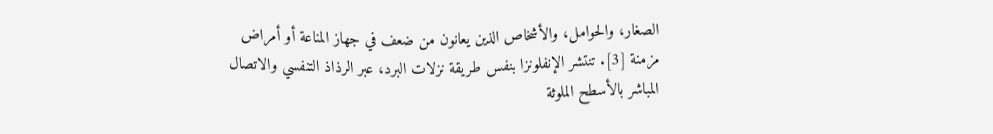الصغار، والحوامل، والأشخاص الذين يعانون من ضعف في جهاز المناعة أو أمراض مزمنة [3]. تنتشر الإنفلونزا بنفس طريقة نزلات البرد، عبر الرذاذ التنفسي والاتصال المباشر بالأسطح الملوثة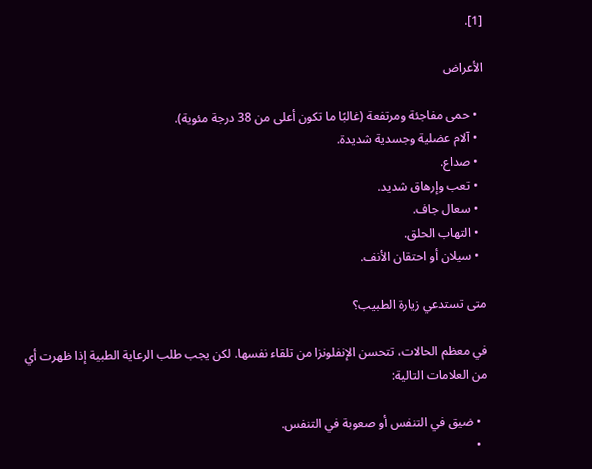[1].

الأعراض

  • حمى مفاجئة ومرتفعة (غالبًا ما تكون أعلى من 38 درجة مئوية).
  • آلام عضلية وجسدية شديدة.
  • صداع.
  • تعب وإرهاق شديد.
  • سعال جاف.
  • التهاب الحلق.
  • سيلان أو احتقان الأنف.

متى تستدعي زيارة الطبيب؟

في معظم الحالات، تتحسن الإنفلونزا من تلقاء نفسها. لكن يجب طلب الرعاية الطبية إذا ظهرت أي من العلامات التالية:

  • ضيق في التنفس أو صعوبة في التنفس.
  •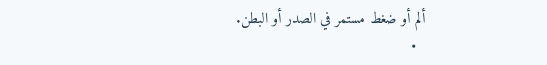ألم أو ضغط مستمر في الصدر أو البطن.
  •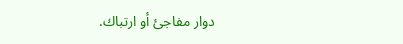دوار مفاجئ أو ارتباك.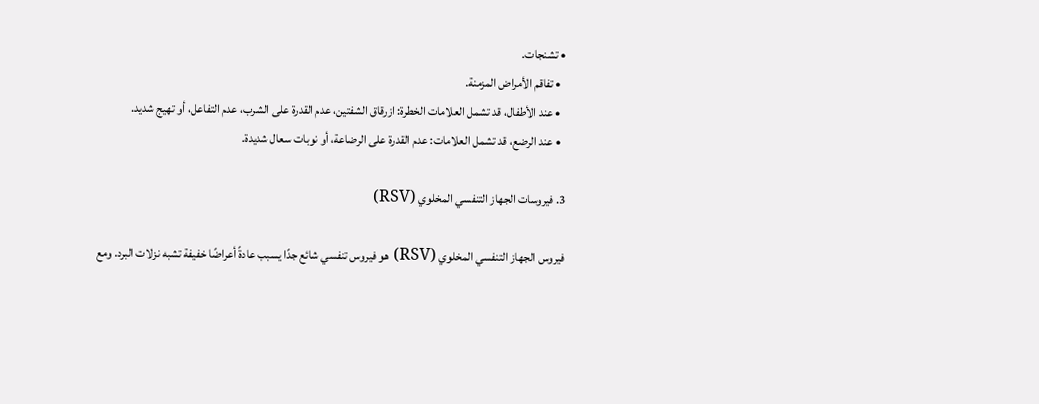• تشنجات.
  • تفاقم الأمراض المزمنة.
  • عند الأطفال، قد تشمل العلامات الخطرة: ازرقاق الشفتين، عدم القدرة على الشرب، عدم التفاعل، أو تهيج شديد.
  • عند الرضع، قد تشمل العلامات: عدم القدرة على الرضاعة، أو نوبات سعال شديدة.

3. فيروسات الجهاز التنفسي المخلوي (RSV)

فيروس الجهاز التنفسي المخلوي (RSV) هو فيروس تنفسي شائع جدًا يسبب عادةً أعراضًا خفيفة تشبه نزلات البرد. ومع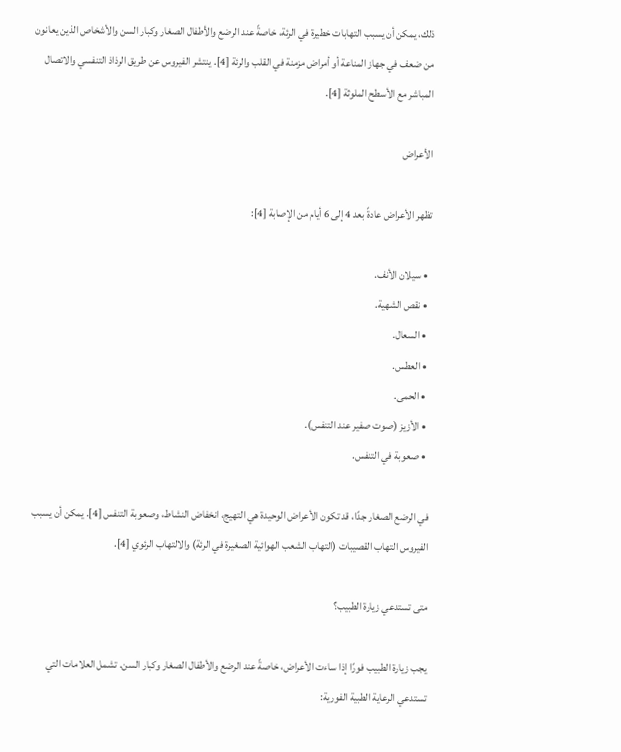ذلك، يمكن أن يسبب التهابات خطيرة في الرئة، خاصةً عند الرضع والأطفال الصغار وكبار السن والأشخاص الذين يعانون من ضعف في جهاز المناعة أو أمراض مزمنة في القلب والرئة [4]. ينتشر الفيروس عن طريق الرذاذ التنفسي والاتصال المباشر مع الأسطح الملوثة [4].

الأعراض

تظهر الأعراض عادةً بعد 4 إلى 6 أيام من الإصابة [4]:

  • سيلان الأنف.
  • نقص الشهية.
  • السعال.
  • العطس.
  • الحمى.
  • الأزيز (صوت صفير عند التنفس).
  • صعوبة في التنفس.

في الرضع الصغار جدًا، قد تكون الأعراض الوحيدة هي التهيج، انخفاض النشاط، وصعوبة التنفس [4]. يمكن أن يسبب الفيروس التهاب القصيبات (التهاب الشعب الهوائية الصغيرة في الرئة) والالتهاب الرئوي [4].

متى تستدعي زيارة الطبيب؟

يجب زيارة الطبيب فورًا إذا ساءت الأعراض، خاصةً عند الرضع والأطفال الصغار وكبار السن. تشمل العلامات التي تستدعي الرعاية الطبية الفورية: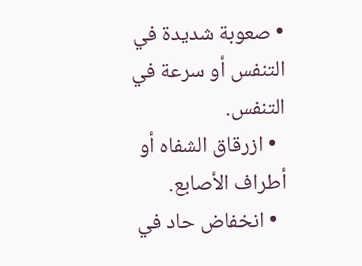• صعوبة شديدة في التنفس أو سرعة في التنفس.
  • ازرقاق الشفاه أو أطراف الأصابع.
  • انخفاض حاد في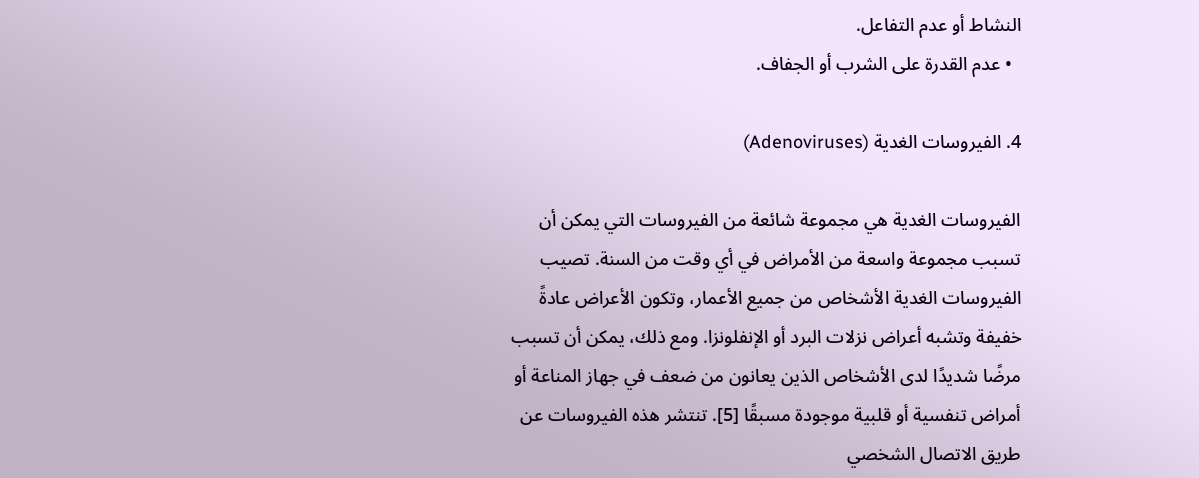النشاط أو عدم التفاعل.
  • عدم القدرة على الشرب أو الجفاف.

4. الفيروسات الغدية (Adenoviruses)

الفيروسات الغدية هي مجموعة شائعة من الفيروسات التي يمكن أن تسبب مجموعة واسعة من الأمراض في أي وقت من السنة. تصيب الفيروسات الغدية الأشخاص من جميع الأعمار، وتكون الأعراض عادةً خفيفة وتشبه أعراض نزلات البرد أو الإنفلونزا. ومع ذلك، يمكن أن تسبب مرضًا شديدًا لدى الأشخاص الذين يعانون من ضعف في جهاز المناعة أو أمراض تنفسية أو قلبية موجودة مسبقًا [5]. تنتشر هذه الفيروسات عن طريق الاتصال الشخصي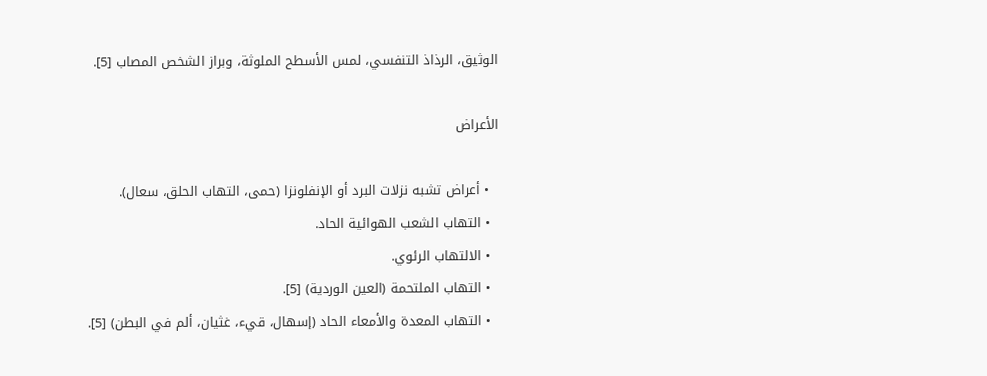الوثيق، الرذاذ التنفسي، لمس الأسطح الملوثة، وبراز الشخص المصاب [5].

الأعراض

  • أعراض تشبه نزلات البرد أو الإنفلونزا (حمى، التهاب الحلق، سعال).
  • التهاب الشعب الهوائية الحاد.
  • الالتهاب الرئوي.
  • التهاب الملتحمة (العين الوردية) [5].
  • التهاب المعدة والأمعاء الحاد (إسهال، قيء، غثيان، ألم في البطن) [5].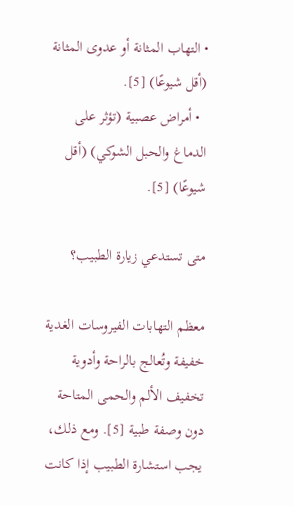• التهاب المثانة أو عدوى المثانة (أقل شيوعًا) [5].
  • أمراض عصبية (تؤثر على الدماغ والحبل الشوكي) (أقل شيوعًا) [5].

متى تستدعي زيارة الطبيب؟

معظم التهابات الفيروسات الغدية خفيفة وتُعالج بالراحة وأدوية تخفيف الألم والحمى المتاحة دون وصفة طبية [5]. ومع ذلك، يجب استشارة الطبيب إذا كانت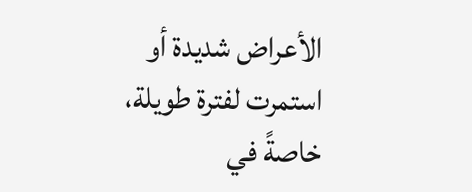الأعراض شديدة أو استمرت لفترة طويلة، خاصةً في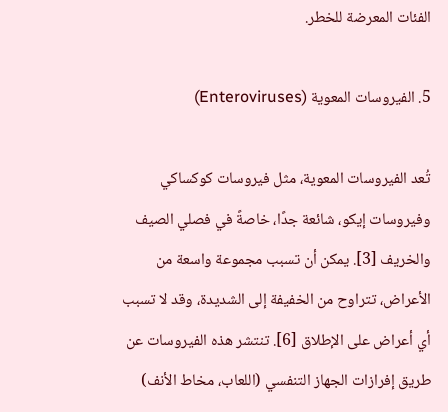الفئات المعرضة للخطر.

5. الفيروسات المعوية (Enteroviruses)

تُعد الفيروسات المعوية، مثل فيروسات كوكساكي وفيروسات إيكو، شائعة جدًا، خاصةً في فصلي الصيف والخريف [3]. يمكن أن تسبب مجموعة واسعة من الأعراض، تتراوح من الخفيفة إلى الشديدة، وقد لا تسبب أي أعراض على الإطلاق [6]. تنتشر هذه الفيروسات عن طريق إفرازات الجهاز التنفسي (اللعاب، مخاط الأنف)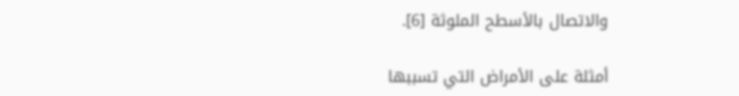والاتصال بالأسطح الملوثة [6].

أمثلة على الأمراض التي تسببها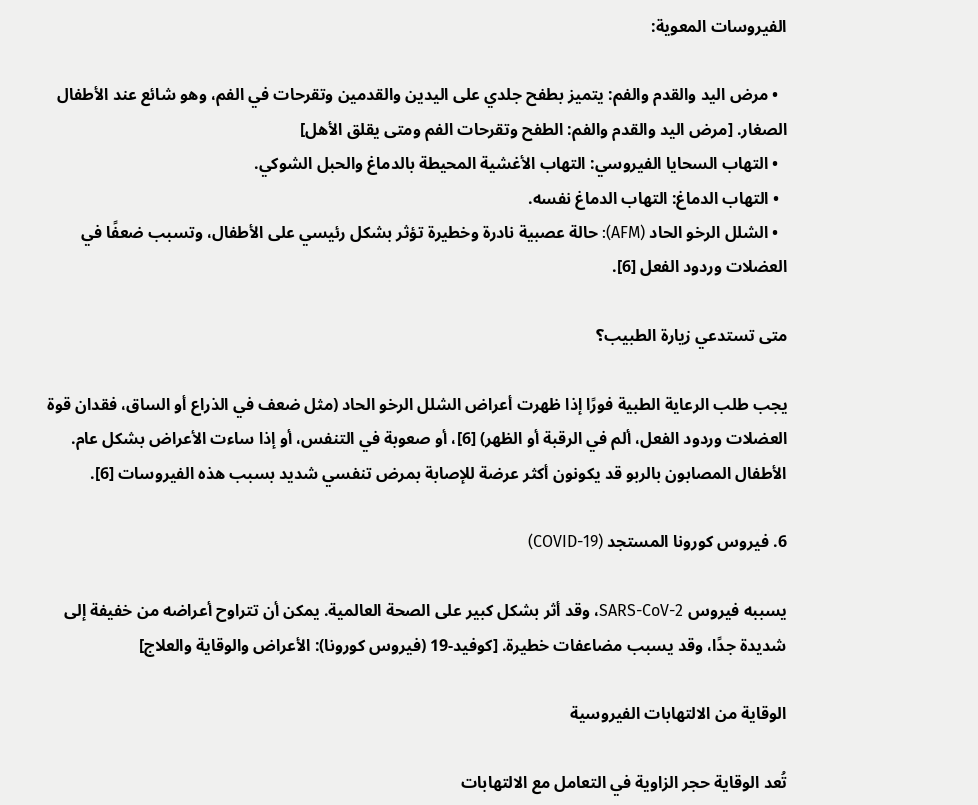الفيروسات المعوية:

  • مرض اليد والقدم والفم: يتميز بطفح جلدي على اليدين والقدمين وتقرحات في الفم، وهو شائع عند الأطفال الصغار. [مرض اليد والقدم والفم: الطفح وتقرحات الفم ومتى يقلق الأهل]
  • التهاب السحايا الفيروسي: التهاب الأغشية المحيطة بالدماغ والحبل الشوكي.
  • التهاب الدماغ: التهاب الدماغ نفسه.
  • الشلل الرخو الحاد (AFM): حالة عصبية نادرة وخطيرة تؤثر بشكل رئيسي على الأطفال، وتسبب ضعفًا في العضلات وردود الفعل [6].

متى تستدعي زيارة الطبيب؟

يجب طلب الرعاية الطبية فورًا إذا ظهرت أعراض الشلل الرخو الحاد (مثل ضعف في الذراع أو الساق، فقدان قوة العضلات وردود الفعل، ألم في الرقبة أو الظهر) [6]، أو صعوبة في التنفس، أو إذا ساءت الأعراض بشكل عام. الأطفال المصابون بالربو قد يكونون أكثر عرضة للإصابة بمرض تنفسي شديد بسبب هذه الفيروسات [6].

6. فيروس كورونا المستجد (COVID-19)

يسببه فيروس SARS-CoV-2، وقد أثر بشكل كبير على الصحة العالمية. يمكن أن تتراوح أعراضه من خفيفة إلى شديدة جدًا، وقد يسبب مضاعفات خطيرة. [كوفيد-19 (فيروس كورونا): الأعراض والوقاية والعلاج]

الوقاية من الالتهابات الفيروسية

تُعد الوقاية حجر الزاوية في التعامل مع الالتهابات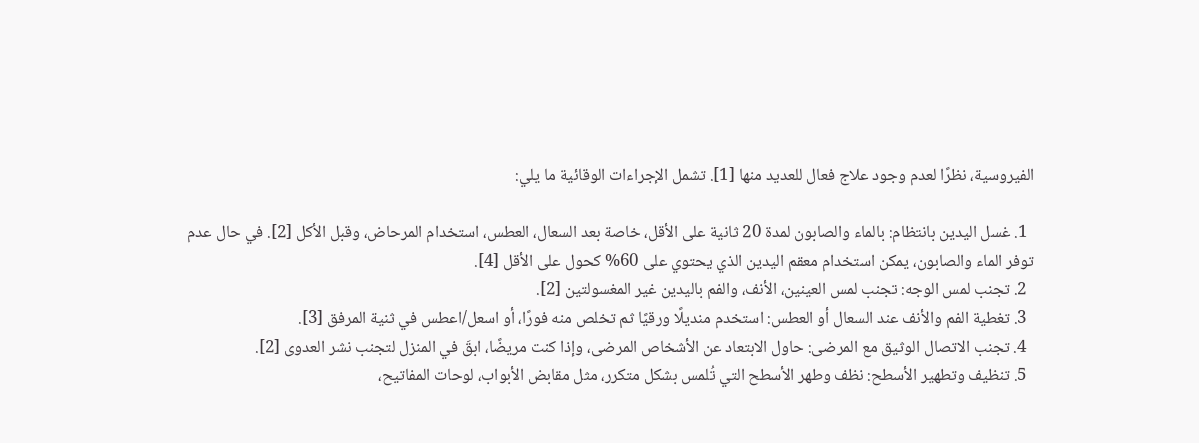الفيروسية، نظرًا لعدم وجود علاج فعال للعديد منها [1]. تشمل الإجراءات الوقائية ما يلي:

  1. غسل اليدين بانتظام: بالماء والصابون لمدة 20 ثانية على الأقل، خاصة بعد السعال، العطس، استخدام المرحاض، وقبل الأكل [2]. في حال عدم توفر الماء والصابون، يمكن استخدام معقم اليدين الذي يحتوي على 60% كحول على الأقل [4].
  2. تجنب لمس الوجه: تجنب لمس العينين، الأنف، والفم باليدين غير المغسولتين [2].
  3. تغطية الفم والأنف عند السعال أو العطس: استخدم منديلًا ورقيًا ثم تخلص منه فورًا، أو اسعل/اعطس في ثنية المرفق [3].
  4. تجنب الاتصال الوثيق مع المرضى: حاول الابتعاد عن الأشخاص المرضى، وإذا كنت مريضًا، ابقَ في المنزل لتجنب نشر العدوى [2].
  5. تنظيف وتطهير الأسطح: نظف وطهر الأسطح التي تُلمس بشكل متكرر، مثل مقابض الأبواب، لوحات المفاتيح،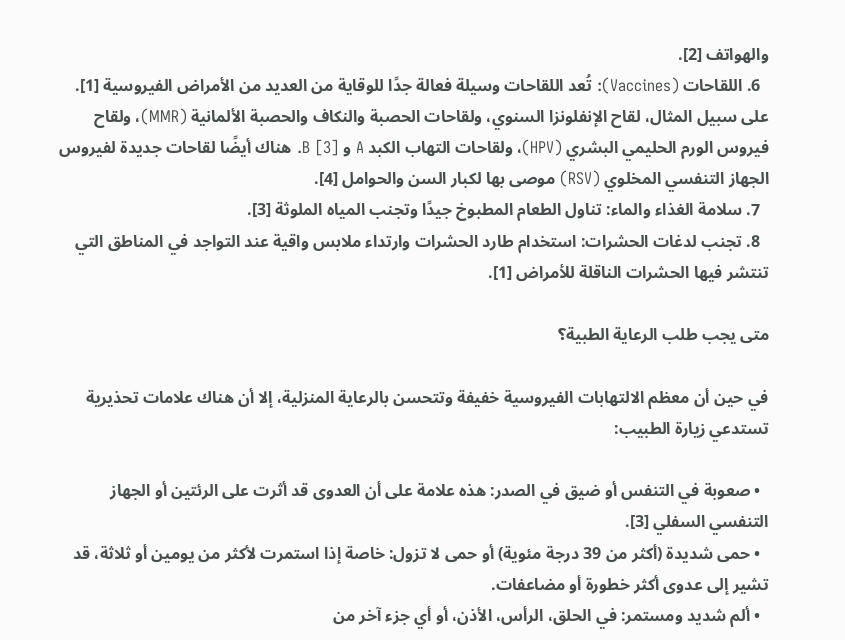والهواتف [2].
  6. اللقاحات (Vaccines): تُعد اللقاحات وسيلة فعالة جدًا للوقاية من العديد من الأمراض الفيروسية [1]. على سبيل المثال، لقاح الإنفلونزا السنوي، ولقاحات الحصبة والنكاف والحصبة الألمانية (MMR)، ولقاح فيروس الورم الحليمي البشري (HPV)، ولقاحات التهاب الكبد A و B [3]. هناك أيضًا لقاحات جديدة لفيروس الجهاز التنفسي المخلوي (RSV) موصى بها لكبار السن والحوامل [4].
  7. سلامة الغذاء والماء: تناول الطعام المطبوخ جيدًا وتجنب المياه الملوثة [3].
  8. تجنب لدغات الحشرات: استخدام طارد الحشرات وارتداء ملابس واقية عند التواجد في المناطق التي تنتشر فيها الحشرات الناقلة للأمراض [1].

متى يجب طلب الرعاية الطبية؟

في حين أن معظم الالتهابات الفيروسية خفيفة وتتحسن بالرعاية المنزلية، إلا أن هناك علامات تحذيرية تستدعي زيارة الطبيب:

  • صعوبة في التنفس أو ضيق في الصدر: هذه علامة على أن العدوى قد أثرت على الرئتين أو الجهاز التنفسي السفلي [3].
  • حمى شديدة (أكثر من 39 درجة مئوية) أو حمى لا تزول: خاصة إذا استمرت لأكثر من يومين أو ثلاثة، قد تشير إلى عدوى أكثر خطورة أو مضاعفات.
  • ألم شديد ومستمر: في الحلق، الرأس، الأذن، أو أي جزء آخر من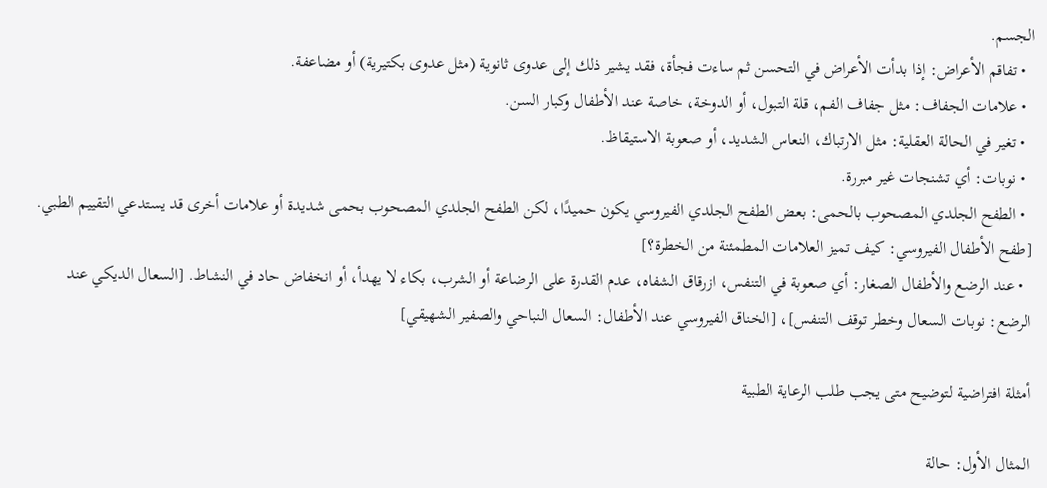الجسم.
  • تفاقم الأعراض: إذا بدأت الأعراض في التحسن ثم ساءت فجأة، فقد يشير ذلك إلى عدوى ثانوية (مثل عدوى بكتيرية) أو مضاعفة.
  • علامات الجفاف: مثل جفاف الفم، قلة التبول، أو الدوخة، خاصة عند الأطفال وكبار السن.
  • تغير في الحالة العقلية: مثل الارتباك، النعاس الشديد، أو صعوبة الاستيقاظ.
  • نوبات: أي تشنجات غير مبررة.
  • الطفح الجلدي المصحوب بالحمى: بعض الطفح الجلدي الفيروسي يكون حميدًا، لكن الطفح الجلدي المصحوب بحمى شديدة أو علامات أخرى قد يستدعي التقييم الطبي. [طفح الأطفال الفيروسي: كيف تميز العلامات المطمئنة من الخطرة؟]
  • عند الرضع والأطفال الصغار: أي صعوبة في التنفس، ازرقاق الشفاه، عدم القدرة على الرضاعة أو الشرب، بكاء لا يهدأ، أو انخفاض حاد في النشاط. [السعال الديكي عند الرضع: نوبات السعال وخطر توقف التنفس]، [الخناق الفيروسي عند الأطفال: السعال النباحي والصفير الشهيقي]

أمثلة افتراضية لتوضيح متى يجب طلب الرعاية الطبية

المثال الأول: حالة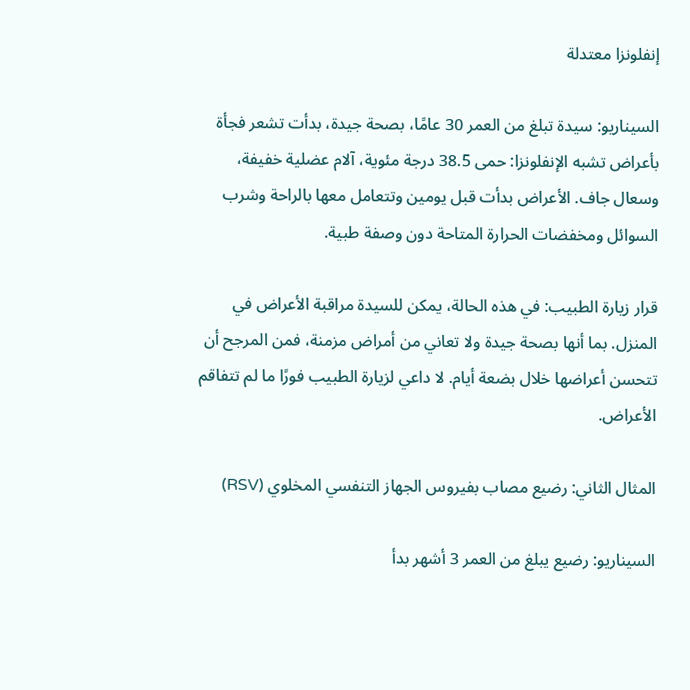إنفلونزا معتدلة

السيناريو: سيدة تبلغ من العمر 30 عامًا، بصحة جيدة، بدأت تشعر فجأة بأعراض تشبه الإنفلونزا: حمى 38.5 درجة مئوية، آلام عضلية خفيفة، وسعال جاف. الأعراض بدأت قبل يومين وتتعامل معها بالراحة وشرب السوائل ومخفضات الحرارة المتاحة دون وصفة طبية.

قرار زيارة الطبيب: في هذه الحالة، يمكن للسيدة مراقبة الأعراض في المنزل. بما أنها بصحة جيدة ولا تعاني من أمراض مزمنة، فمن المرجح أن تتحسن أعراضها خلال بضعة أيام. لا داعي لزيارة الطبيب فورًا ما لم تتفاقم الأعراض.

المثال الثاني: رضيع مصاب بفيروس الجهاز التنفسي المخلوي (RSV)

السيناريو: رضيع يبلغ من العمر 3 أشهر بدأ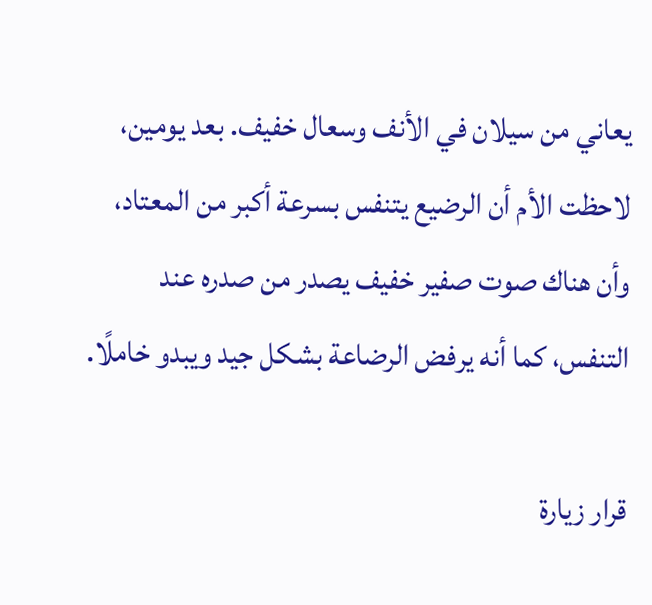يعاني من سيلان في الأنف وسعال خفيف. بعد يومين، لاحظت الأم أن الرضيع يتنفس بسرعة أكبر من المعتاد، وأن هناك صوت صفير خفيف يصدر من صدره عند التنفس، كما أنه يرفض الرضاعة بشكل جيد ويبدو خاملًا.

قرار زيارة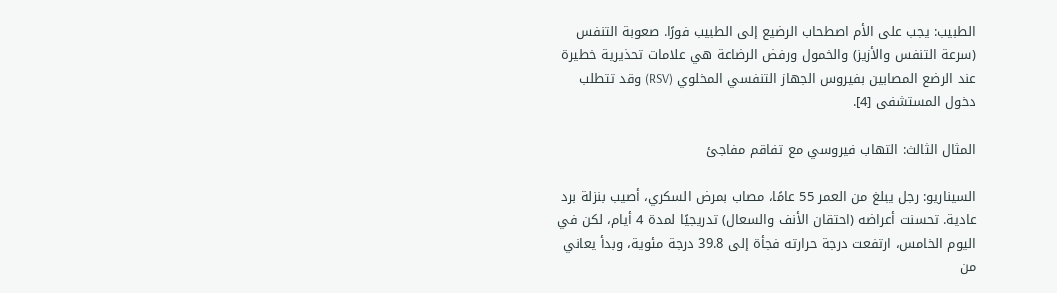الطبيب: يجب على الأم اصطحاب الرضيع إلى الطبيب فورًا. صعوبة التنفس (سرعة التنفس والأزيز) والخمول ورفض الرضاعة هي علامات تحذيرية خطيرة عند الرضع المصابين بفيروس الجهاز التنفسي المخلوي (RSV) وقد تتطلب دخول المستشفى [4].

المثال الثالث: التهاب فيروسي مع تفاقم مفاجئ

السيناريو: رجل يبلغ من العمر 55 عامًا، مصاب بمرض السكري، أصيب بنزلة برد عادية. تحسنت أعراضه (احتقان الأنف والسعال) تدريجيًا لمدة 4 أيام، لكن في اليوم الخامس، ارتفعت درجة حرارته فجأة إلى 39.8 درجة مئوية، وبدأ يعاني من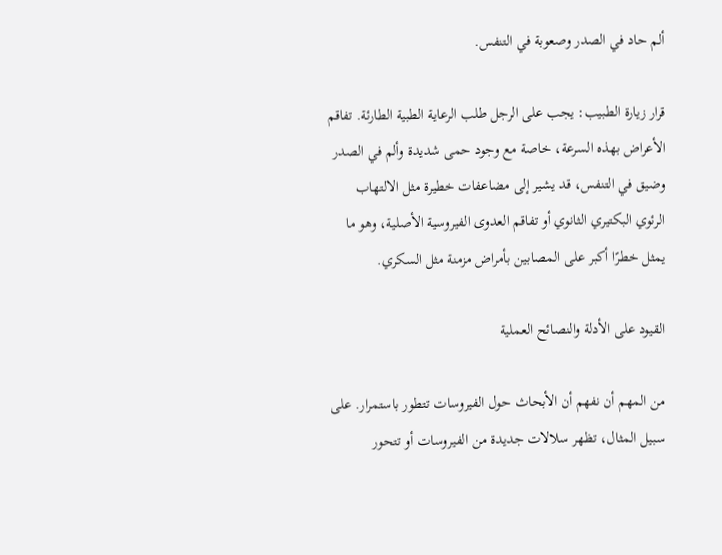ألم حاد في الصدر وصعوبة في التنفس.

قرار زيارة الطبيب: يجب على الرجل طلب الرعاية الطبية الطارئة. تفاقم الأعراض بهذه السرعة، خاصة مع وجود حمى شديدة وألم في الصدر وضيق في التنفس، قد يشير إلى مضاعفات خطيرة مثل الالتهاب الرئوي البكتيري الثانوي أو تفاقم العدوى الفيروسية الأصلية، وهو ما يمثل خطرًا أكبر على المصابين بأمراض مزمنة مثل السكري.

القيود على الأدلة والنصائح العملية

من المهم أن نفهم أن الأبحاث حول الفيروسات تتطور باستمرار. على سبيل المثال، تظهر سلالات جديدة من الفيروسات أو تتحور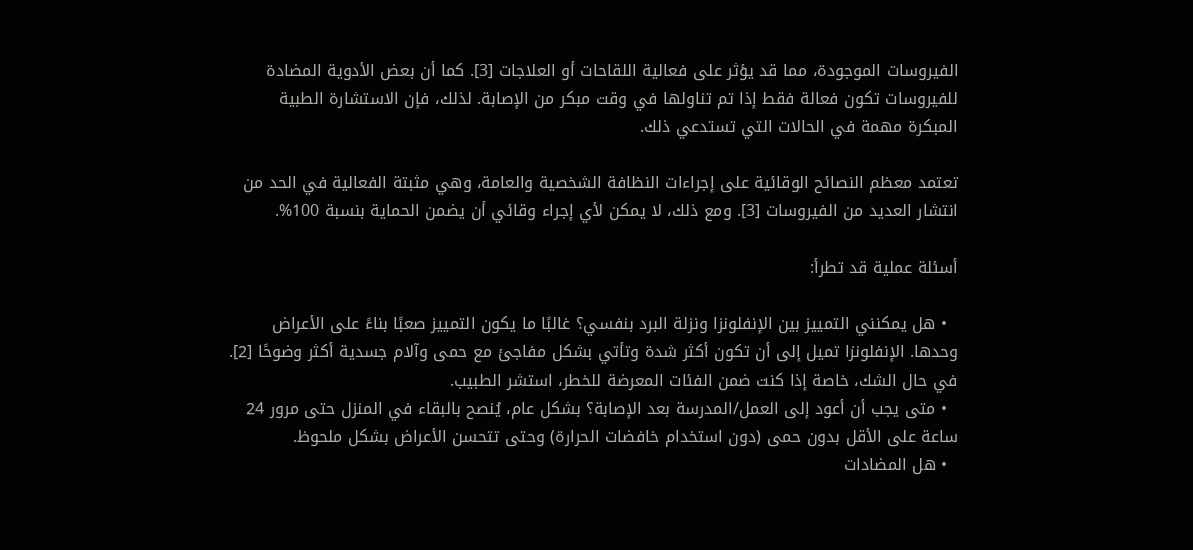الفيروسات الموجودة، مما قد يؤثر على فعالية اللقاحات أو العلاجات [3]. كما أن بعض الأدوية المضادة للفيروسات تكون فعالة فقط إذا تم تناولها في وقت مبكر من الإصابة. لذلك، فإن الاستشارة الطبية المبكرة مهمة في الحالات التي تستدعي ذلك.

تعتمد معظم النصائح الوقائية على إجراءات النظافة الشخصية والعامة، وهي مثبتة الفعالية في الحد من انتشار العديد من الفيروسات [3]. ومع ذلك، لا يمكن لأي إجراء وقائي أن يضمن الحماية بنسبة 100%.

أسئلة عملية قد تطرأ:

  • هل يمكنني التمييز بين الإنفلونزا ونزلة البرد بنفسي؟ غالبًا ما يكون التمييز صعبًا بناءً على الأعراض وحدها. الإنفلونزا تميل إلى أن تكون أكثر شدة وتأتي بشكل مفاجئ مع حمى وآلام جسدية أكثر وضوحًا [2]. في حال الشك، خاصة إذا كنت ضمن الفئات المعرضة للخطر، استشر الطبيب.
  • متى يجب أن أعود إلى العمل/المدرسة بعد الإصابة؟ بشكل عام، يُنصح بالبقاء في المنزل حتى مرور 24 ساعة على الأقل بدون حمى (دون استخدام خافضات الحرارة) وحتى تتحسن الأعراض بشكل ملحوظ.
  • هل المضادات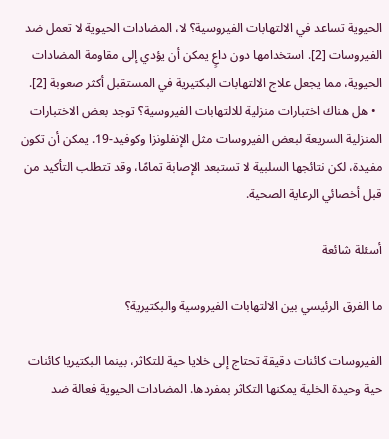الحيوية تساعد في الالتهابات الفيروسية؟ لا، المضادات الحيوية لا تعمل ضد الفيروسات [2]. استخدامها دون داعٍ يمكن أن يؤدي إلى مقاومة المضادات الحيوية، مما يجعل علاج الالتهابات البكتيرية في المستقبل أكثر صعوبة [2].
  • هل هناك اختبارات منزلية للالتهابات الفيروسية؟ توجد بعض الاختبارات المنزلية السريعة لبعض الفيروسات مثل الإنفلونزا وكوفيد-19. يمكن أن تكون مفيدة، لكن نتائجها السلبية لا تستبعد الإصابة تمامًا، وقد تتطلب التأكيد من قبل أخصائي الرعاية الصحية.

أسئلة شائعة

ما الفرق الرئيسي بين الالتهابات الفيروسية والبكتيرية؟

الفيروسات كائنات دقيقة تحتاج إلى خلايا حية للتكاثر، بينما البكتيريا كائنات حية وحيدة الخلية يمكنها التكاثر بمفردها. المضادات الحيوية فعالة ضد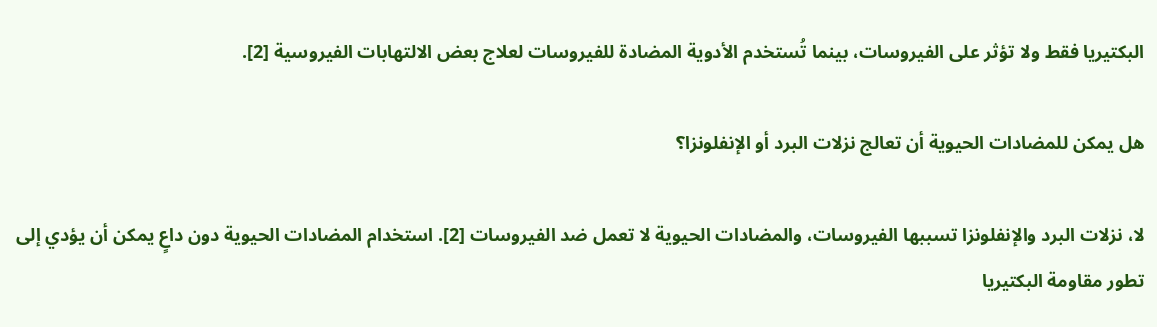البكتيريا فقط ولا تؤثر على الفيروسات، بينما تُستخدم الأدوية المضادة للفيروسات لعلاج بعض الالتهابات الفيروسية [2].

هل يمكن للمضادات الحيوية أن تعالج نزلات البرد أو الإنفلونزا؟

لا، نزلات البرد والإنفلونزا تسببها الفيروسات، والمضادات الحيوية لا تعمل ضد الفيروسات [2]. استخدام المضادات الحيوية دون داعٍ يمكن أن يؤدي إلى تطور مقاومة البكتيريا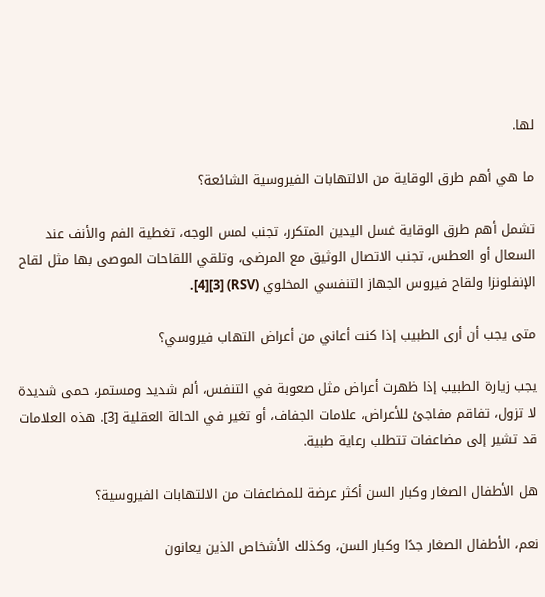لها.

ما هي أهم طرق الوقاية من الالتهابات الفيروسية الشائعة؟

تشمل أهم طرق الوقاية غسل اليدين المتكرر، تجنب لمس الوجه، تغطية الفم والأنف عند السعال أو العطس، تجنب الاتصال الوثيق مع المرضى، وتلقي اللقاحات الموصى بها مثل لقاح الإنفلونزا ولقاح فيروس الجهاز التنفسي المخلوي (RSV) [3][4].

متى يجب أن أرى الطبيب إذا كنت أعاني من أعراض التهاب فيروسي؟

يجب زيارة الطبيب إذا ظهرت أعراض مثل صعوبة في التنفس، ألم شديد ومستمر، حمى شديدة لا تزول، تفاقم مفاجئ للأعراض، علامات الجفاف، أو تغير في الحالة العقلية [3]. هذه العلامات قد تشير إلى مضاعفات تتطلب رعاية طبية.

هل الأطفال الصغار وكبار السن أكثر عرضة للمضاعفات من الالتهابات الفيروسية؟

نعم، الأطفال الصغار جدًا وكبار السن، وكذلك الأشخاص الذين يعانون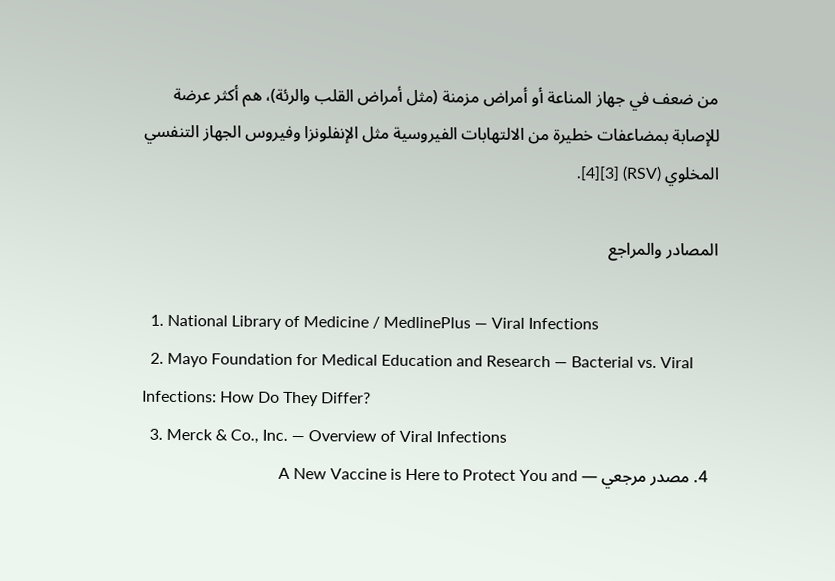من ضعف في جهاز المناعة أو أمراض مزمنة (مثل أمراض القلب والرئة)، هم أكثر عرضة للإصابة بمضاعفات خطيرة من الالتهابات الفيروسية مثل الإنفلونزا وفيروس الجهاز التنفسي المخلوي (RSV) [3][4].

المصادر والمراجع

  1. National Library of Medicine / MedlinePlus — Viral Infections
  2. Mayo Foundation for Medical Education and Research — Bacterial vs. Viral Infections: How Do They Differ?
  3. Merck & Co., Inc. — Overview of Viral Infections
  4. مصدر مرجعي — A New Vaccine is Here to Protect You and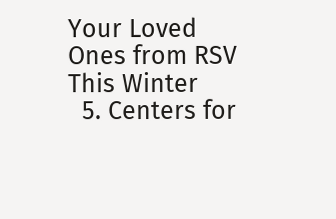Your Loved Ones from RSV This Winter
  5. Centers for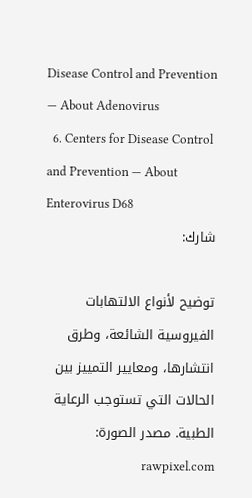Disease Control and Prevention — About Adenovirus
  6. Centers for Disease Control and Prevention — About Enterovirus D68
شارك:

توضيح لأنواع الالتهابات الفيروسية الشائعة، وطرق انتشارها، ومعايير التمييز بين الحالات التي تستوجب الرعاية الطبية. مصدر الصورة: rawpixel.com